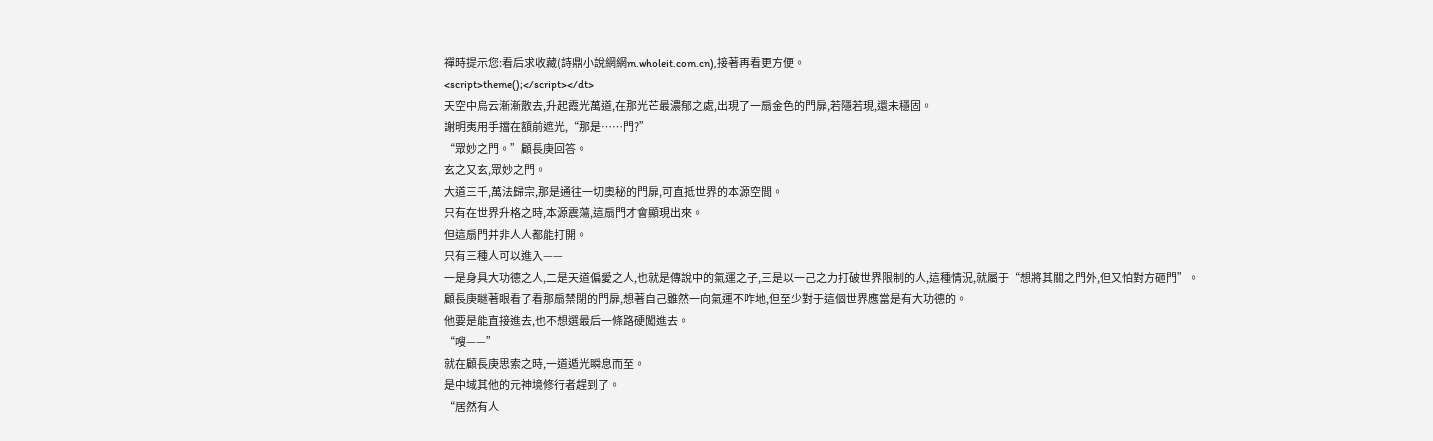禪時提示您:看后求收藏(詩鼎小說網網m.wholeit.com.cn),接著再看更方便。
<script>theme();</script></dt>
天空中烏云漸漸散去,升起霞光萬道,在那光芒最濃郁之處,出現了一扇金色的門扉,若隱若現,還未穩固。
謝明夷用手擋在額前遮光,“那是……門?”
“眾妙之門。”顧長庚回答。
玄之又玄,眾妙之門。
大道三千,萬法歸宗,那是通往一切奧秘的門扉,可直抵世界的本源空間。
只有在世界升格之時,本源震蕩,這扇門才會顯現出來。
但這扇門并非人人都能打開。
只有三種人可以進入——
一是身具大功德之人,二是天道偏愛之人,也就是傳說中的氣運之子,三是以一己之力打破世界限制的人,這種情況,就屬于“想將其關之門外,但又怕對方砸門”。
顧長庚瞇著眼看了看那扇禁閉的門扉,想著自己雖然一向氣運不咋地,但至少對于這個世界應當是有大功德的。
他要是能直接進去,也不想選最后一條路硬闖進去。
“嗖——”
就在顧長庚思索之時,一道遁光瞬息而至。
是中域其他的元神境修行者趕到了。
“居然有人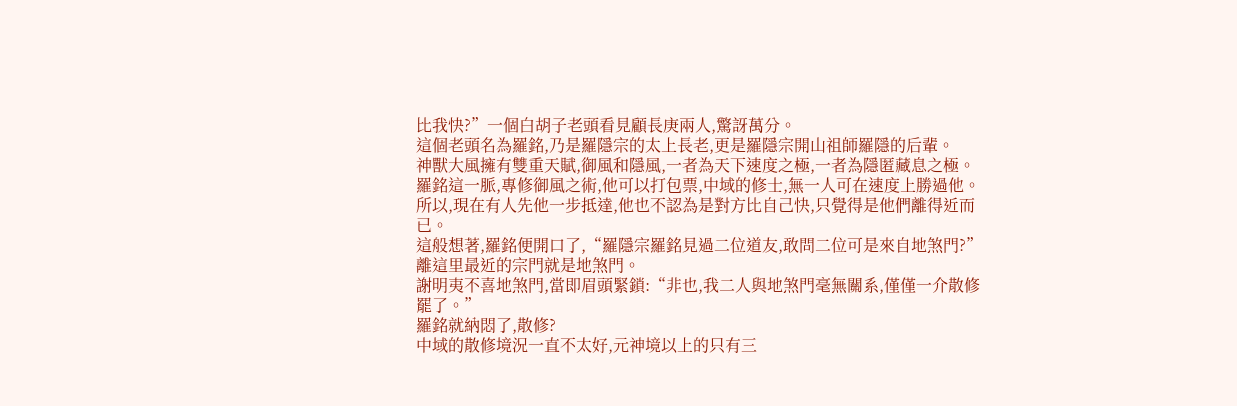比我快?”一個白胡子老頭看見顧長庚兩人,驚訝萬分。
這個老頭名為羅銘,乃是羅隱宗的太上長老,更是羅隱宗開山祖師羅隱的后輩。
神獸大風擁有雙重天賦,御風和隱風,一者為天下速度之極,一者為隱匿藏息之極。
羅銘這一脈,專修御風之術,他可以打包票,中域的修士,無一人可在速度上勝過他。
所以,現在有人先他一步抵達,他也不認為是對方比自己快,只覺得是他們離得近而已。
這般想著,羅銘便開口了,“羅隱宗羅銘見過二位道友,敢問二位可是來自地煞門?”
離這里最近的宗門就是地煞門。
謝明夷不喜地煞門,當即眉頭緊鎖:“非也,我二人與地煞門毫無關系,僅僅一介散修罷了。”
羅銘就納悶了,散修?
中域的散修境況一直不太好,元神境以上的只有三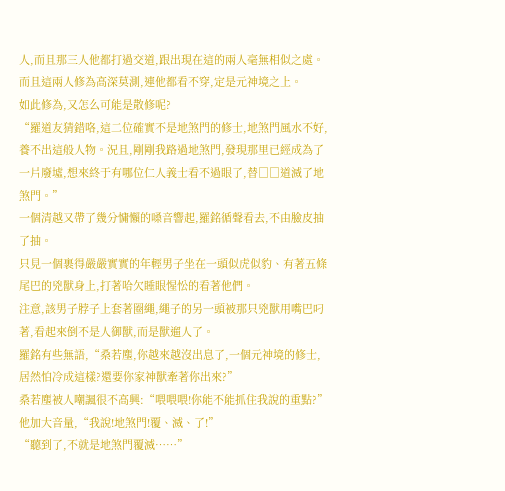人,而且那三人他都打過交道,跟出現在這的兩人毫無相似之處。
而且這兩人修為高深莫測,連他都看不穿,定是元神境之上。
如此修為,又怎么可能是散修呢?
“羅道友猜錯咯,這二位確實不是地煞門的修士,地煞門風水不好,養不出這般人物。況且,剛剛我路過地煞門,發現那里已經成為了一片廢墟,想來終于有哪位仁人義士看不過眼了,替□□道滅了地煞門。”
一個清越又帶了幾分慵懶的嗓音響起,羅銘循聲看去,不由臉皮抽了抽。
只見一個裹得嚴嚴實實的年輕男子坐在一頭似虎似豹、有著五條尾巴的兇獸身上,打著哈欠睡眼惺忪的看著他們。
注意,該男子脖子上套著圈繩,繩子的另一頭被那只兇獸用嘴巴叼著,看起來倒不是人御獸,而是獸遛人了。
羅銘有些無語,“桑若塵,你越來越沒出息了,一個元神境的修士,居然怕冷成這樣?還要你家神獸牽著你出來?”
桑若塵被人嘲諷很不高興:“喂喂喂!你能不能抓住我說的重點?”他加大音量,“我說!地煞門!覆、滅、了!”
“聽到了,不就是地煞門覆滅……”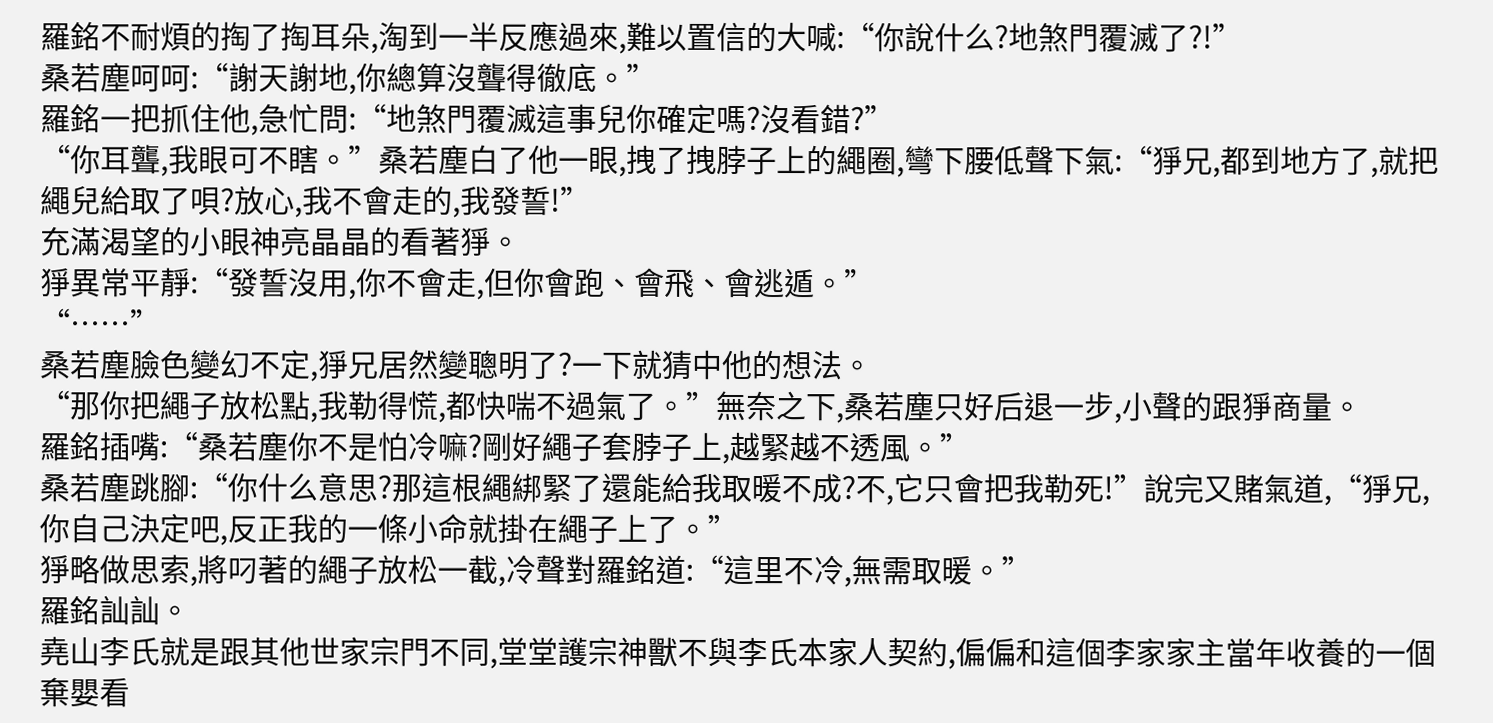羅銘不耐煩的掏了掏耳朵,淘到一半反應過來,難以置信的大喊:“你說什么?地煞門覆滅了?!”
桑若塵呵呵:“謝天謝地,你總算沒聾得徹底。”
羅銘一把抓住他,急忙問:“地煞門覆滅這事兒你確定嗎?沒看錯?”
“你耳聾,我眼可不瞎。”桑若塵白了他一眼,拽了拽脖子上的繩圈,彎下腰低聲下氣:“猙兄,都到地方了,就把繩兒給取了唄?放心,我不會走的,我發誓!”
充滿渴望的小眼神亮晶晶的看著猙。
猙異常平靜:“發誓沒用,你不會走,但你會跑、會飛、會逃遁。”
“……”
桑若塵臉色變幻不定,猙兄居然變聰明了?一下就猜中他的想法。
“那你把繩子放松點,我勒得慌,都快喘不過氣了。”無奈之下,桑若塵只好后退一步,小聲的跟猙商量。
羅銘插嘴:“桑若塵你不是怕冷嘛?剛好繩子套脖子上,越緊越不透風。”
桑若塵跳腳:“你什么意思?那這根繩綁緊了還能給我取暖不成?不,它只會把我勒死!”說完又賭氣道,“猙兄,你自己決定吧,反正我的一條小命就掛在繩子上了。”
猙略做思索,將叼著的繩子放松一截,冷聲對羅銘道:“這里不冷,無需取暖。”
羅銘訕訕。
堯山李氏就是跟其他世家宗門不同,堂堂護宗神獸不與李氏本家人契約,偏偏和這個李家家主當年收養的一個棄嬰看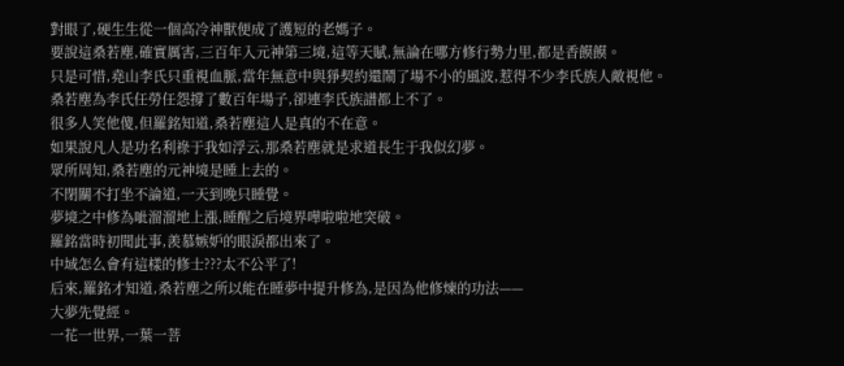對眼了,硬生生從一個高冷神獸便成了護短的老媽子。
要說這桑若塵,確實厲害,三百年入元神第三境,這等天賦,無論在哪方修行勢力里,都是香饃饃。
只是可惜,堯山李氏只重視血脈,當年無意中與猙契約還鬧了場不小的風波,惹得不少李氏族人敵視他。
桑若塵為李氏任勞任怨撐了數百年場子,卻連李氏族譜都上不了。
很多人笑他傻,但羅銘知道,桑若塵這人是真的不在意。
如果說凡人是功名利祿于我如浮云,那桑若塵就是求道長生于我似幻夢。
眾所周知,桑若塵的元神境是睡上去的。
不閉關不打坐不論道,一天到晚只睡覺。
夢境之中修為呲溜溜地上漲,睡醒之后境界嘩啦啦地突破。
羅銘當時初聞此事,羨慕嫉妒的眼淚都出來了。
中域怎么會有這樣的修士???太不公平了!
后來,羅銘才知道,桑若塵之所以能在睡夢中提升修為,是因為他修煉的功法——
大夢先覺經。
一花一世界,一葉一菩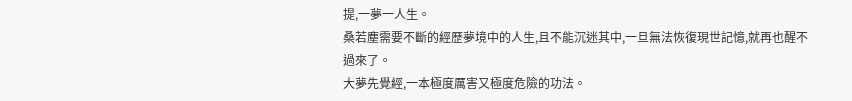提,一夢一人生。
桑若塵需要不斷的經歷夢境中的人生,且不能沉迷其中,一旦無法恢復現世記憶,就再也醒不過來了。
大夢先覺經,一本極度厲害又極度危險的功法。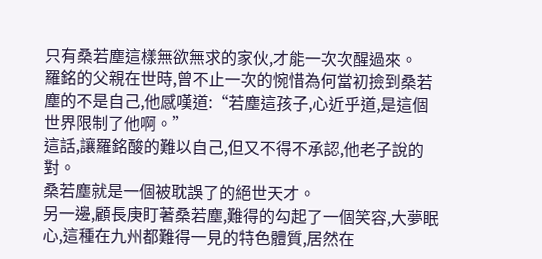只有桑若塵這樣無欲無求的家伙,才能一次次醒過來。
羅銘的父親在世時,曾不止一次的惋惜為何當初撿到桑若塵的不是自己,他感嘆道:“若塵這孩子,心近乎道,是這個世界限制了他啊。”
這話,讓羅銘酸的難以自己,但又不得不承認,他老子說的對。
桑若塵就是一個被耽誤了的絕世天才。
另一邊,顧長庚盯著桑若塵,難得的勾起了一個笑容,大夢眠心,這種在九州都難得一見的特色體質,居然在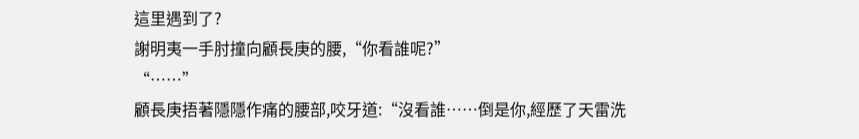這里遇到了?
謝明夷一手肘撞向顧長庚的腰,“你看誰呢?”
“……”
顧長庚捂著隱隱作痛的腰部,咬牙道:“沒看誰……倒是你,經歷了天雷洗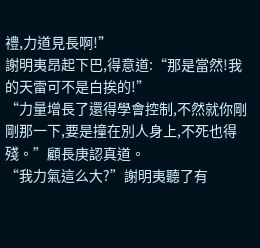禮,力道見長啊!”
謝明夷昂起下巴,得意道:“那是當然!我的天雷可不是白挨的!”
“力量增長了還得學會控制,不然就你剛剛那一下,要是撞在別人身上,不死也得殘。”顧長庚認真道。
“我力氣這么大?”謝明夷聽了有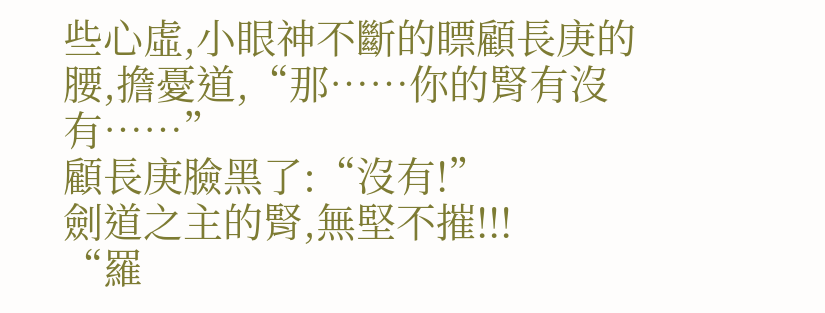些心虛,小眼神不斷的瞟顧長庚的腰,擔憂道,“那……你的腎有沒有……”
顧長庚臉黑了:“沒有!”
劍道之主的腎,無堅不摧!!!
“羅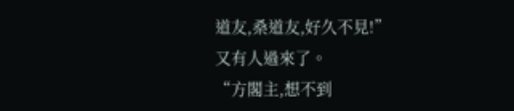道友,桑道友,好久不見!”
又有人過來了。
“方閣主,想不到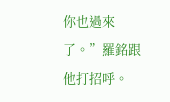你也過來了。”羅銘跟他打招呼。